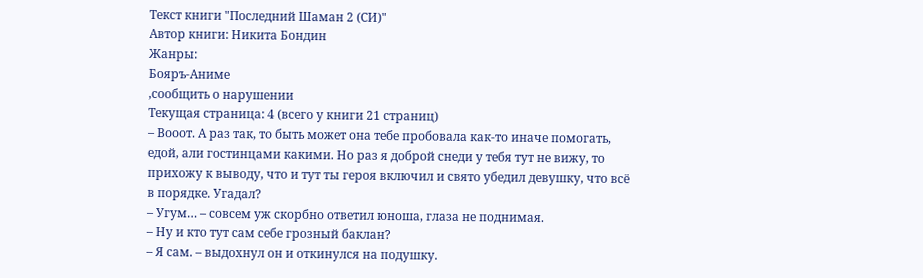Текст книги "Последний Шаман 2 (СИ)"
Автор книги: Никита Бондин
Жанры:
Бояръ-Аниме
,сообщить о нарушении
Текущая страница: 4 (всего у книги 21 страниц)
– Вооот. А раз так, то быть может она тебе пробовала как-то иначе помогать, едой, али гостинцами какими. Но раз я доброй снеди у тебя тут не вижу, то прихожу к выводу, что и тут ты героя включил и свято убедил девушку, что всё в порядке. Угадал?
– Угум… – совсем уж скорбно ответил юноша, глаза не поднимая.
– Ну и кто тут сам себе грозный баклан?
– Я сам. – выдохнул он и откинулся на подушку.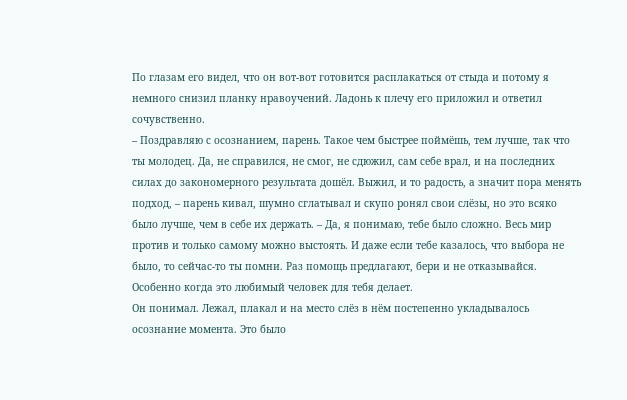По глазам его видел, что он вот-вот готовится расплакаться от стыда и потому я немного снизил планку нравоучений. Ладонь к плечу его приложил и ответил сочувственно.
– Поздравляю с осознанием, парень. Такое чем быстрее поймёшь, тем лучше, так что ты молодец. Да, не справился, не смог, не сдюжил, сам себе врал, и на последних силах до закономерного результата дошёл. Выжил, и то радость, а значит пора менять подход, – парень кивал, шумно сглатывал и скупо ронял свои слёзы, но это всяко было лучше, чем в себе их держать. – Да, я понимаю, тебе было сложно. Весь мир против и только самому можно выстоять. И даже если тебе казалось, что выбора не было, то сейчас-то ты помни. Раз помощь предлагают, бери и не отказывайся. Особенно когда это любимый человек для тебя делает.
Он понимал. Лежал, плакал и на место слёз в нём постепенно укладывалось осознание момента. Это было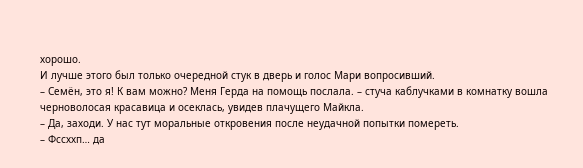хорошо.
И лучше этого был только очередной стук в дверь и голос Мари вопросивший.
– Семён, это я! К вам можно? Меня Герда на помощь послала. – стуча каблучками в комнатку вошла черноволосая красавица и осеклась, увидев плачущего Майкла.
– Да, заходи. У нас тут моральные откровения после неудачной попытки помереть.
– Фссххп… да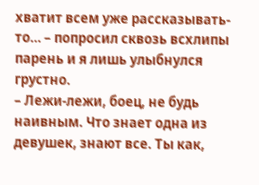хватит всем уже рассказывать-то… – попросил сквозь всхлипы парень и я лишь улыбнулся грустно.
– Лежи-лежи, боец, не будь наивным. Что знает одна из девушек, знают все. Ты как,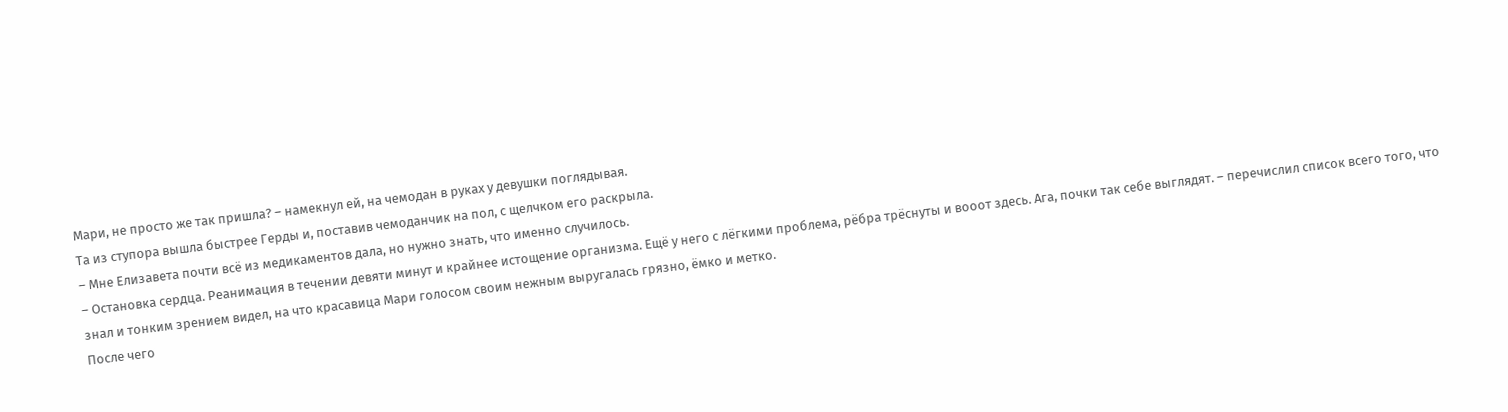Мари, не просто же так пришла? – намекнул ей, на чемодан в руках у девушки поглядывая.
Та из ступора вышла быстрее Герды и, поставив чемоданчик на пол, с щелчком его раскрыла.
– Мне Елизавета почти всё из медикаментов дала, но нужно знать, что именно случилось.
– Остановка сердца. Реанимация в течении девяти минут и крайнее истощение организма. Ещё у него с лёгкими проблема, рёбра трёснуты и вооот здесь. Ага, почки так себе выглядят. – перечислил список всего того, что знал и тонким зрением видел, на что красавица Мари голосом своим нежным выругалась грязно, ёмко и метко.
После чего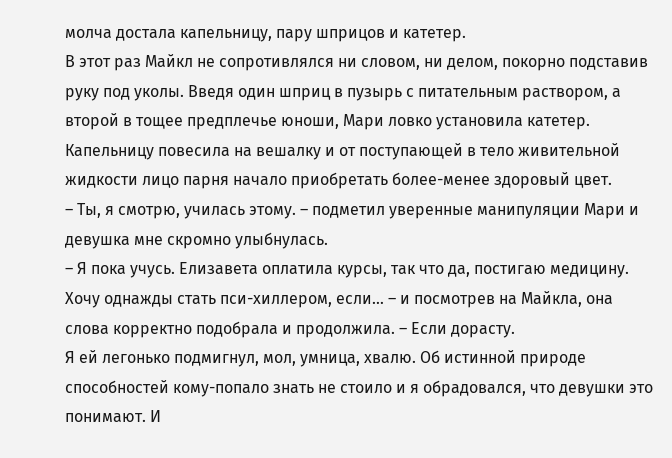молча достала капельницу, пару шприцов и катетер.
В этот раз Майкл не сопротивлялся ни словом, ни делом, покорно подставив руку под уколы. Введя один шприц в пузырь с питательным раствором, а второй в тощее предплечье юноши, Мари ловко установила катетер. Капельницу повесила на вешалку и от поступающей в тело живительной жидкости лицо парня начало приобретать более-менее здоровый цвет.
– Ты, я смотрю, училась этому. – подметил уверенные манипуляции Мари и девушка мне скромно улыбнулась.
– Я пока учусь. Елизавета оплатила курсы, так что да, постигаю медицину. Хочу однажды стать пси-хиллером, если… – и посмотрев на Майкла, она слова корректно подобрала и продолжила. – Если дорасту.
Я ей легонько подмигнул, мол, умница, хвалю. Об истинной природе способностей кому-попало знать не стоило и я обрадовался, что девушки это понимают. И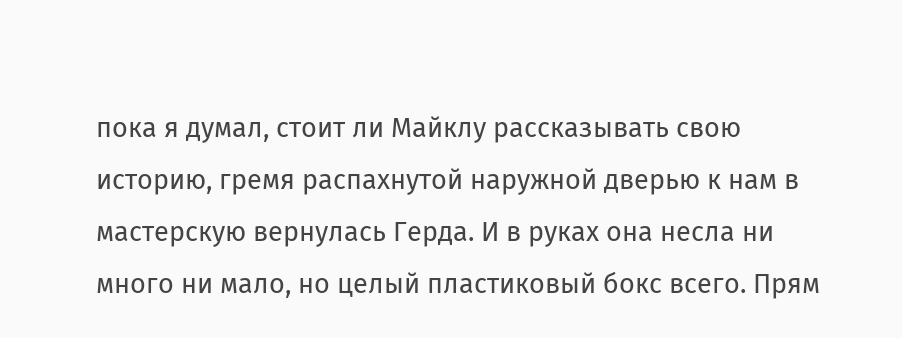пока я думал, стоит ли Майклу рассказывать свою историю, гремя распахнутой наружной дверью к нам в мастерскую вернулась Герда. И в руках она несла ни много ни мало, но целый пластиковый бокс всего. Прям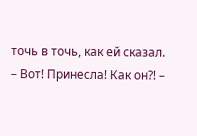точь в точь, как ей сказал.
– Вот! Принесла! Как он⁈ –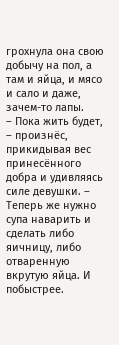грохнула она свою добычу на пол, а там и яйца, и мясо и сало и даже, зачем-то лапы.
– Пока жить будет, – произнёс, прикидывая вес принесённого добра и удивляясь силе девушки. – Теперь же нужно супа наварить и сделать либо яичницу, либо отваренную вкрутую яйца. И побыстрее.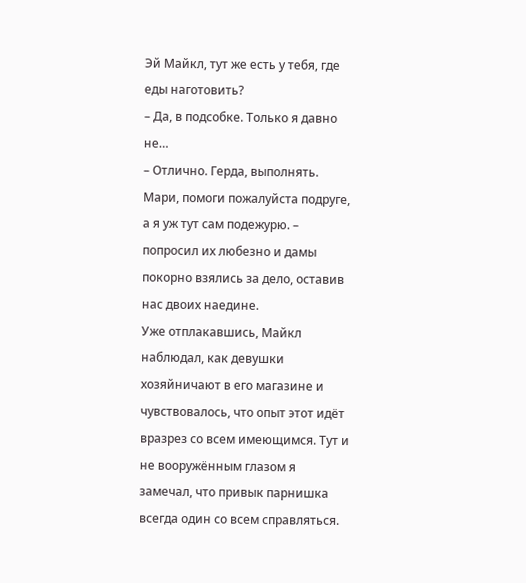Эй Майкл, тут же есть у тебя, где еды наготовить?
– Да, в подсобке. Только я давно не…
– Отлично. Герда, выполнять. Мари, помоги пожалуйста подруге, а я уж тут сам подежурю. – попросил их любезно и дамы покорно взялись за дело, оставив нас двоих наедине.
Уже отплакавшись, Майкл наблюдал, как девушки хозяйничают в его магазине и чувствовалось, что опыт этот идёт вразрез со всем имеющимся. Тут и не вооружённым глазом я замечал, что привык парнишка всегда один со всем справляться.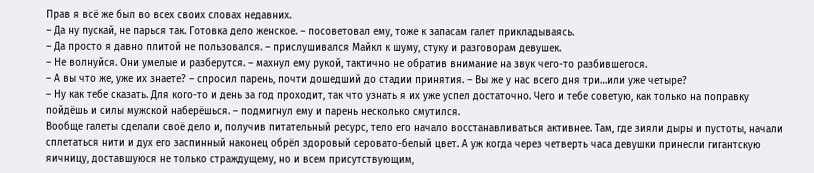Прав я всё же был во всех своих словах недавних.
– Да ну пускай, не парься так. Готовка дело женское. – посоветовал ему, тоже к запасам галет прикладываясь.
– Да просто я давно плитой не пользовался. – прислушивался Майкл к шуму, стуку и разговорам девушек.
– Не волнуйся. Они умелые и разберутся. – махнул ему рукой, тактично не обратив внимание на звук чего-то разбившегося.
– А вы что же, уже их знаете? – спросил парень, почти дошедший до стадии принятия. – Вы же у нас всего дня три…или уже четыре?
– Ну как тебе сказать. Для кого-то и день за год проходит, так что узнать я их уже успел достаточно. Чего и тебе советую, как только на поправку пойдёшь и силы мужской наберёшься. – подмигнул ему и парень несколько смутился.
Вообще галеты сделали своё дело и, получив питательный ресурс, тело его начало восстанавливаться активнее. Там, где зияли дыры и пустоты, начали сплетаться нити и дух его заспинный наконец обрёл здоровый серовато-белый цвет. А уж когда через четверть часа девушки принесли гигантскую яичницу, доставшуюся не только страждущему, но и всем присутствующим,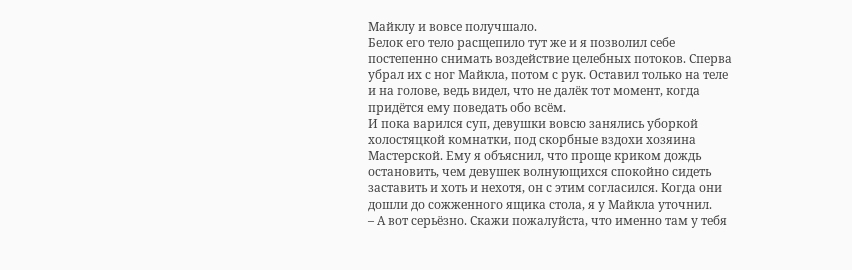Майклу и вовсе получшало.
Белок его тело расщепило тут же и я позволил себе постепенно снимать воздействие целебных потоков. Сперва убрал их с ног Майкла, потом с рук. Оставил только на теле и на голове, ведь видел, что не далёк тот момент, когда придётся ему поведать обо всём.
И пока варился суп, девушки вовсю занялись уборкой холостяцкой комнатки, под скорбные вздохи хозяина Мастерской. Ему я объяснил, что проще криком дождь остановить, чем девушек волнующихся спокойно сидеть заставить и хоть и нехотя, он с этим согласился. Когда они дошли до сожженного ящика стола, я у Майкла уточнил.
– А вот серьёзно. Скажи пожалуйста, что именно там у тебя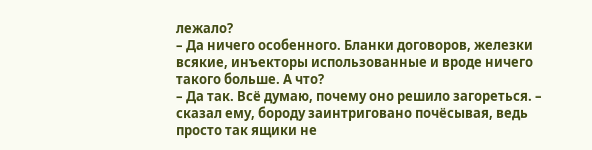лежало?
– Да ничего особенного. Бланки договоров, железки всякие, инъекторы использованные и вроде ничего такого больше. А что?
– Да так. Всё думаю, почему оно решило загореться. – сказал ему, бороду заинтриговано почёсывая, ведь просто так ящики не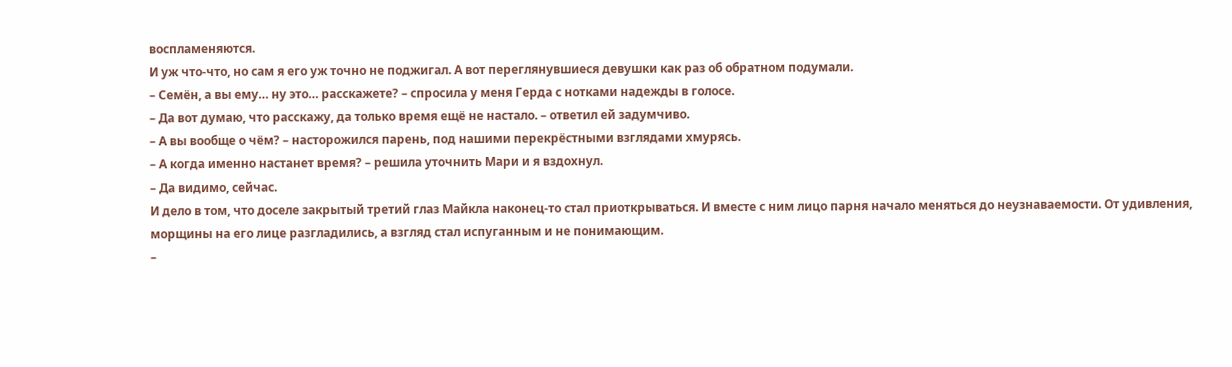воспламеняются.
И уж что-что, но сам я его уж точно не поджигал. А вот переглянувшиеся девушки как раз об обратном подумали.
– Семён, а вы ему… ну это… расскажете? – спросила у меня Герда с нотками надежды в голосе.
– Да вот думаю, что расскажу, да только время ещё не настало. – ответил ей задумчиво.
– А вы вообще о чём? – насторожился парень, под нашими перекрёстными взглядами хмурясь.
– А когда именно настанет время? – решила уточнить Мари и я вздохнул.
– Да видимо, сейчас.
И дело в том, что доселе закрытый третий глаз Майкла наконец-то стал приоткрываться. И вместе с ним лицо парня начало меняться до неузнаваемости. От удивления, морщины на его лице разгладились, а взгляд стал испуганным и не понимающим.
–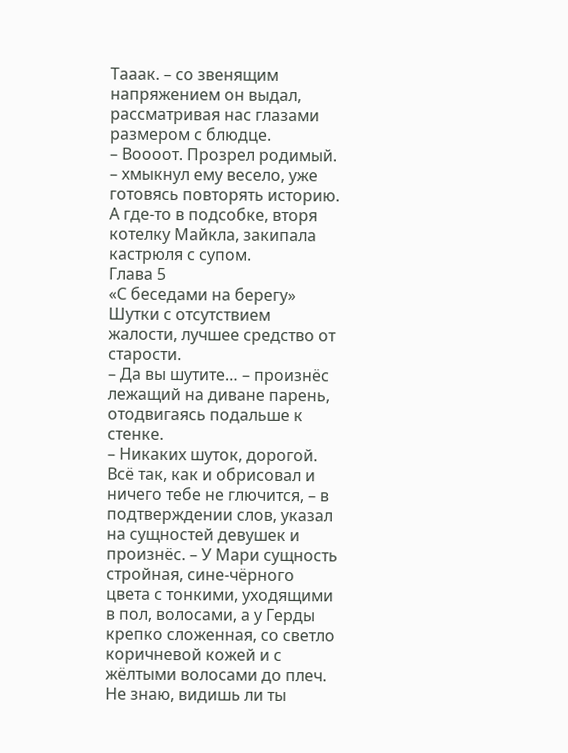Тааак. – со звенящим напряжением он выдал, рассматривая нас глазами размером с блюдце.
– Воооот. Прозрел родимый. – хмыкнул ему весело, уже готовясь повторять историю.
А где-то в подсобке, вторя котелку Майкла, закипала кастрюля с супом.
Глава 5
«С беседами на берегу»
Шутки с отсутствием жалости, лучшее средство от старости.
– Да вы шутите… – произнёс лежащий на диване парень, отодвигаясь подальше к стенке.
– Никаких шуток, дорогой. Всё так, как и обрисовал и ничего тебе не глючится, – в подтверждении слов, указал на сущностей девушек и произнёс. – У Мари сущность стройная, сине-чёрного цвета с тонкими, уходящими в пол, волосами, а у Герды крепко сложенная, со светло коричневой кожей и с жёлтыми волосами до плеч. Не знаю, видишь ли ты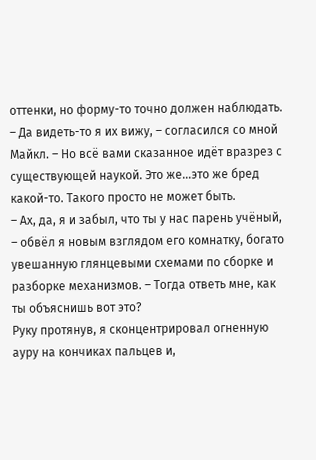оттенки, но форму-то точно должен наблюдать.
– Да видеть-то я их вижу, – согласился со мной Майкл. – Но всё вами сказанное идёт вразрез с существующей наукой. Это же…это же бред какой-то. Такого просто не может быть.
– Ах, да, я и забыл, что ты у нас парень учёный, – обвёл я новым взглядом его комнатку, богато увешанную глянцевыми схемами по сборке и разборке механизмов. – Тогда ответь мне, как ты объяснишь вот это?
Руку протянув, я сконцентрировал огненную ауру на кончиках пальцев и,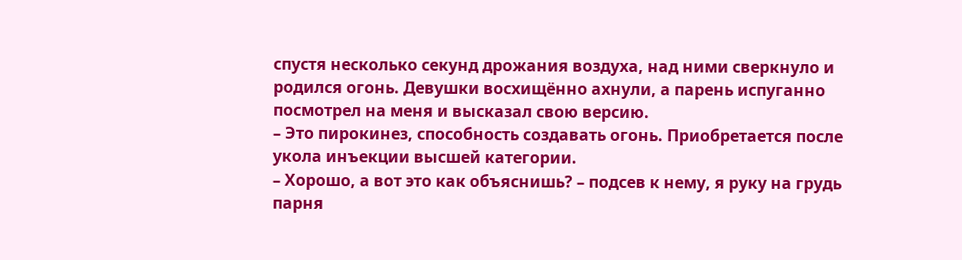спустя несколько секунд дрожания воздуха, над ними сверкнуло и родился огонь. Девушки восхищённо ахнули, а парень испуганно посмотрел на меня и высказал свою версию.
– Это пирокинез, способность создавать огонь. Приобретается после укола инъекции высшей категории.
– Хорошо, а вот это как объяснишь? – подсев к нему, я руку на грудь парня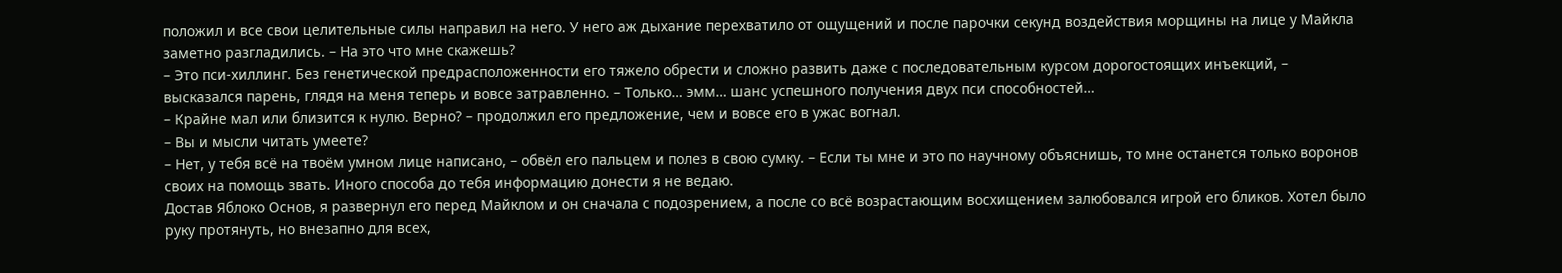положил и все свои целительные силы направил на него. У него аж дыхание перехватило от ощущений и после парочки секунд воздействия морщины на лице у Майкла заметно разгладились. – На это что мне скажешь?
– Это пси-хиллинг. Без генетической предрасположенности его тяжело обрести и сложно развить даже с последовательным курсом дорогостоящих инъекций, – высказался парень, глядя на меня теперь и вовсе затравленно. – Только… эмм… шанс успешного получения двух пси способностей…
– Крайне мал или близится к нулю. Верно? – продолжил его предложение, чем и вовсе его в ужас вогнал.
– Вы и мысли читать умеете?
– Нет, у тебя всё на твоём умном лице написано, – обвёл его пальцем и полез в свою сумку. – Если ты мне и это по научному объяснишь, то мне останется только воронов своих на помощь звать. Иного способа до тебя информацию донести я не ведаю.
Достав Яблоко Основ, я развернул его перед Майклом и он сначала с подозрением, а после со всё возрастающим восхищением залюбовался игрой его бликов. Хотел было руку протянуть, но внезапно для всех,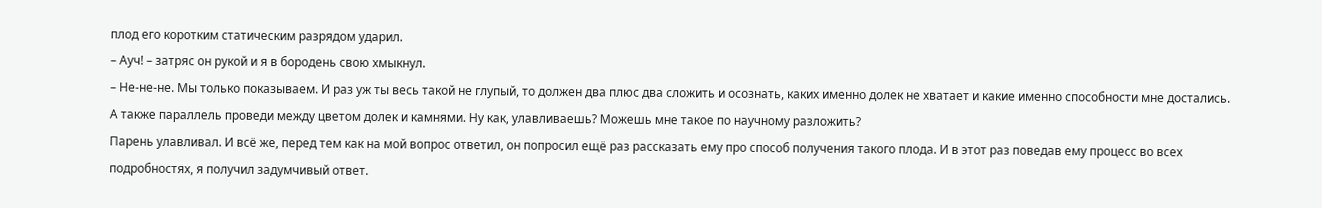плод его коротким статическим разрядом ударил.
– Ауч! – затряс он рукой и я в бородень свою хмыкнул.
– Не-не-не. Мы только показываем. И раз уж ты весь такой не глупый, то должен два плюс два сложить и осознать, каких именно долек не хватает и какие именно способности мне достались. А также параллель проведи между цветом долек и камнями. Ну как, улавливаешь? Можешь мне такое по научному разложить?
Парень улавливал. И всё же, перед тем как на мой вопрос ответил, он попросил ещё раз рассказать ему про способ получения такого плода. И в этот раз поведав ему процесс во всех подробностях, я получил задумчивый ответ.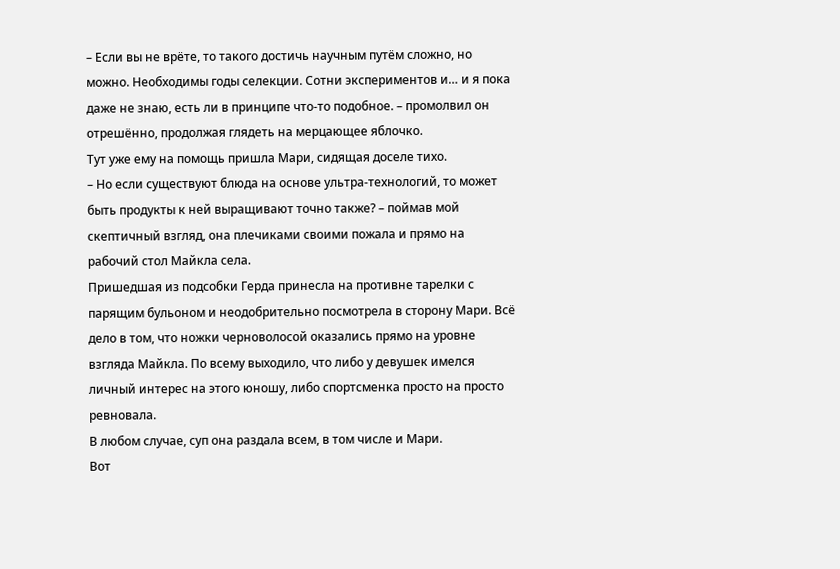– Если вы не врёте, то такого достичь научным путём сложно, но можно. Необходимы годы селекции. Сотни экспериментов и… и я пока даже не знаю, есть ли в принципе что-то подобное. – промолвил он отрешённо, продолжая глядеть на мерцающее яблочко.
Тут уже ему на помощь пришла Мари, сидящая доселе тихо.
– Но если существуют блюда на основе ультра-технологий, то может быть продукты к ней выращивают точно также? – поймав мой скептичный взгляд, она плечиками своими пожала и прямо на рабочий стол Майкла села.
Пришедшая из подсобки Герда принесла на противне тарелки с парящим бульоном и неодобрительно посмотрела в сторону Мари. Всё дело в том, что ножки черноволосой оказались прямо на уровне взгляда Майкла. По всему выходило, что либо у девушек имелся личный интерес на этого юношу, либо спортсменка просто на просто ревновала.
В любом случае, суп она раздала всем, в том числе и Мари.
Вот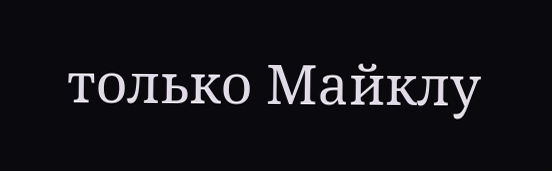только Майклу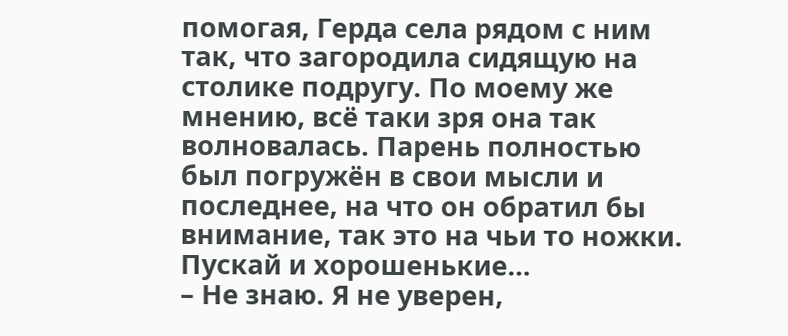помогая, Герда села рядом с ним так, что загородила сидящую на столике подругу. По моему же мнению, всё таки зря она так волновалась. Парень полностью был погружён в свои мысли и последнее, на что он обратил бы внимание, так это на чьи то ножки. Пускай и хорошенькие…
– Не знаю. Я не уверен,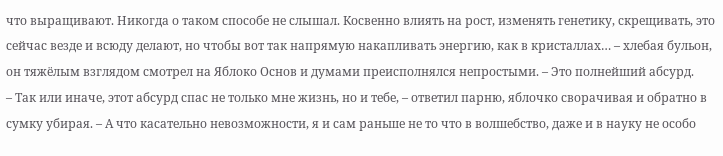что выращивают. Никогда о таком способе не слышал. Косвенно влиять на рост, изменять генетику, скрещивать, это сейчас везде и всюду делают, но чтобы вот так напрямую накапливать энергию, как в кристаллах… – хлебая бульон, он тяжёлым взглядом смотрел на Яблоко Основ и думами преисполнялся непростыми. – Это полнейший абсурд.
– Так или иначе, этот абсурд спас не только мне жизнь, но и тебе, – ответил парню, яблочко сворачивая и обратно в сумку убирая. – А что касательно невозможности, я и сам раньше не то что в волшебство, даже и в науку не особо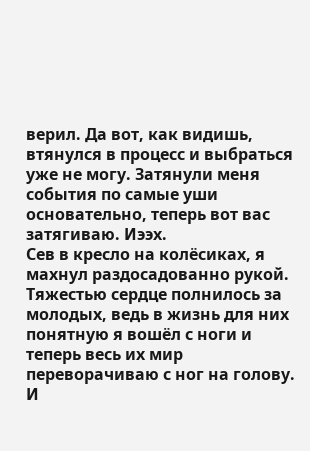верил. Да вот, как видишь, втянулся в процесс и выбраться уже не могу. Затянули меня события по самые уши основательно, теперь вот вас затягиваю. Иээх.
Сев в кресло на колёсиках, я махнул раздосадованно рукой.
Тяжестью сердце полнилось за молодых, ведь в жизнь для них понятную я вошёл с ноги и теперь весь их мир переворачиваю с ног на голову. И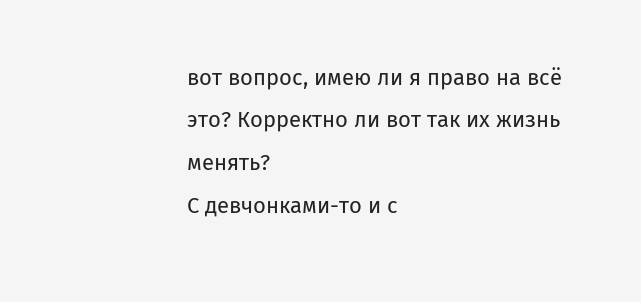вот вопрос, имею ли я право на всё это? Корректно ли вот так их жизнь менять?
С девчонками-то и с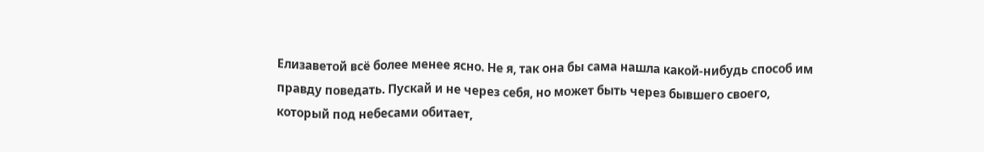Елизаветой всё более менее ясно. Не я, так она бы сама нашла какой-нибудь способ им правду поведать. Пускай и не через себя, но может быть через бывшего своего, который под небесами обитает,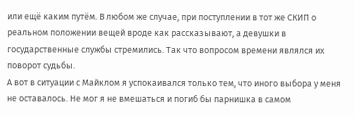или ещё каким путём. В любом же случае, при поступлении в тот же СКИП о реальном положении вещей вроде как рассказывают, а девушки в государственные службы стремились. Так что вопросом времени являлся их поворот судьбы.
А вот в ситуации с Майклом я успокаивался только тем, что иного выбора у меня не оставалось. Не мог я не вмешаться и погиб бы парнишка в самом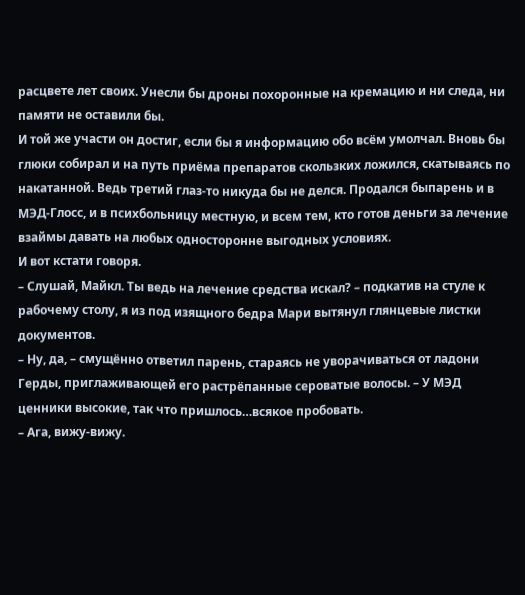расцвете лет своих. Унесли бы дроны похоронные на кремацию и ни следа, ни памяти не оставили бы.
И той же участи он достиг, если бы я информацию обо всём умолчал. Вновь бы глюки собирал и на путь приёма препаратов скользких ложился, скатываясь по накатанной. Ведь третий глаз-то никуда бы не делся. Продался быпарень и в МЭД-Глосс, и в психбольницу местную, и всем тем, кто готов деньги за лечение взаймы давать на любых односторонне выгодных условиях.
И вот кстати говоря.
– Слушай, Майкл. Ты ведь на лечение средства искал? – подкатив на стуле к рабочему столу, я из под изящного бедра Мари вытянул глянцевые листки документов.
– Ну, да, – смущённо ответил парень, стараясь не уворачиваться от ладони Герды, приглаживающей его растрёпанные сероватые волосы. – У МЭД ценники высокие, так что пришлось…всякое пробовать.
– Ага, вижу-вижу.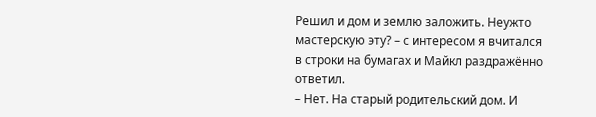Решил и дом и землю заложить. Неужто мастерскую эту? – с интересом я вчитался в строки на бумагах и Майкл раздражённо ответил.
– Нет. На старый родительский дом. И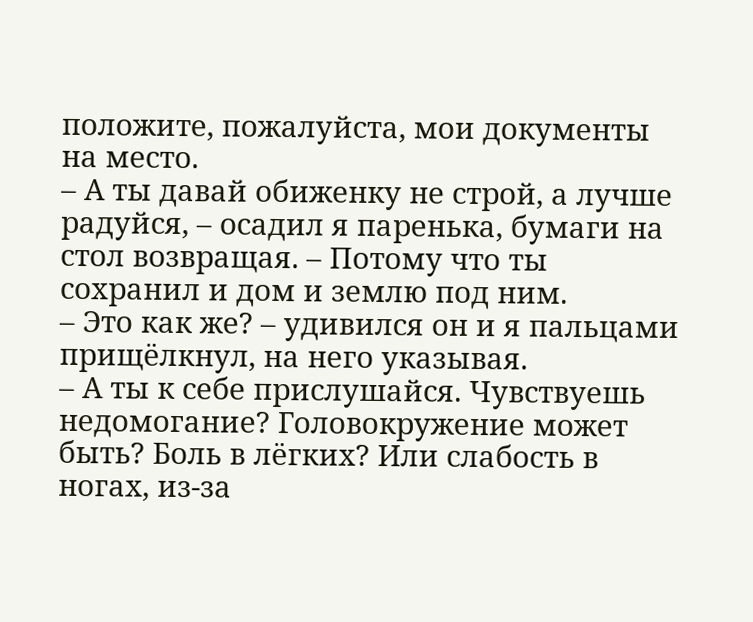положите, пожалуйста, мои документы на место.
– А ты давай обиженку не строй, а лучше радуйся, – осадил я паренька, бумаги на стол возвращая. – Потому что ты сохранил и дом и землю под ним.
– Это как же? – удивился он и я пальцами прищёлкнул, на него указывая.
– А ты к себе прислушайся. Чувствуешь недомогание? Головокружение может быть? Боль в лёгких? Или слабость в ногах, из-за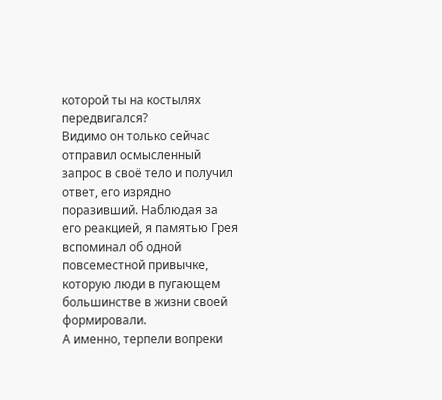которой ты на костылях передвигался?
Видимо он только сейчас отправил осмысленный запрос в своё тело и получил ответ, его изрядно поразивший. Наблюдая за его реакцией, я памятью Грея вспоминал об одной повсеместной привычке, которую люди в пугающем большинстве в жизни своей формировали.
А именно, терпели вопреки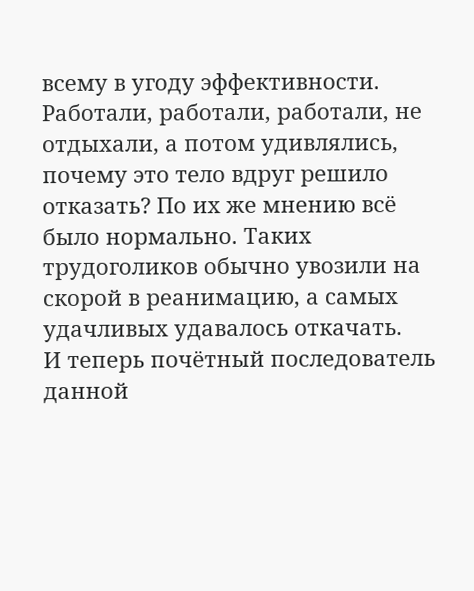всему в угоду эффективности. Работали, работали, работали, не отдыхали, а потом удивлялись, почему это тело вдруг решило отказать? По их же мнению всё было нормально. Таких трудоголиков обычно увозили на скорой в реанимацию, а самых удачливых удавалось откачать.
И теперь почётный последователь данной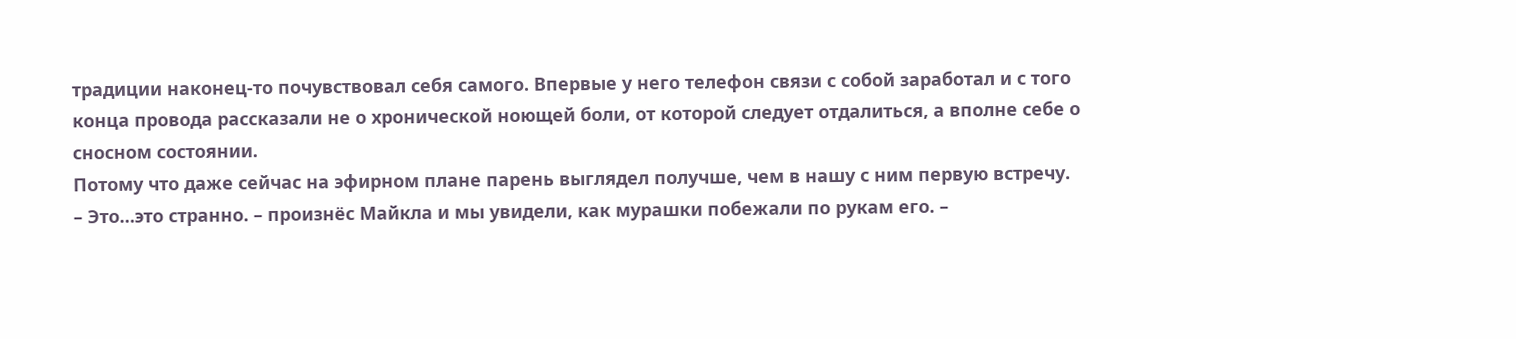традиции наконец-то почувствовал себя самого. Впервые у него телефон связи с собой заработал и с того конца провода рассказали не о хронической ноющей боли, от которой следует отдалиться, а вполне себе о сносном состоянии.
Потому что даже сейчас на эфирном плане парень выглядел получше, чем в нашу с ним первую встречу.
– Это…это странно. – произнёс Майкла и мы увидели, как мурашки побежали по рукам его. –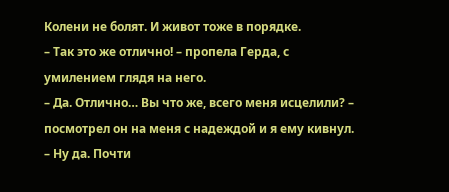Колени не болят. И живот тоже в порядке.
– Так это же отлично! – пропела Герда, с умилением глядя на него.
– Да. Отлично… Вы что же, всего меня исцелили? – посмотрел он на меня с надеждой и я ему кивнул.
– Ну да. Почти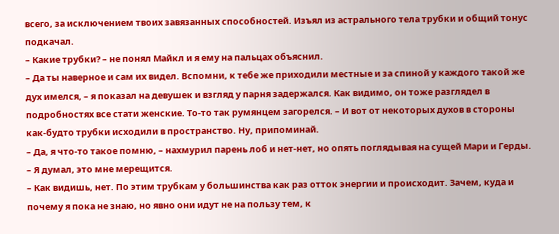всего, за исключением твоих завязанных способностей. Изъял из астрального тела трубки и общий тонус подкачал.
– Какие трубки? – не понял Майкл и я ему на пальцах объяснил.
– Да ты наверное и сам их видел. Вспомни, к тебе же приходили местные и за спиной у каждого такой же дух имелся, – я показал на девушек и взгляд у парня задержался. Как видимо, он тоже разглядел в подробностях все стати женские. То-то так румянцем загорелся. – И вот от некоторых духов в стороны как-будто трубки исходили в пространство. Ну, припоминай.
– Да, я что-то такое помню, – нахмурил парень лоб и нет-нет, но опять поглядывая на сущей Мари и Герды. – Я думал, это мне мерещится.
– Как видишь, нет. По этим трубкам у большинства как раз отток энергии и происходит. Зачем, куда и почему я пока не знаю, но явно они идут не на пользу тем, к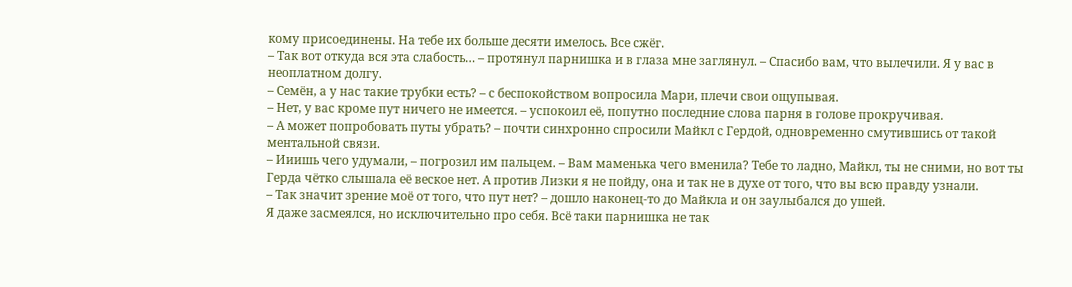кому присоединены. На тебе их больше десяти имелось. Все сжёг.
– Так вот откуда вся эта слабость… – протянул парнишка и в глаза мне заглянул. – Спасибо вам, что вылечили. Я у вас в неоплатном долгу.
– Семён, а у нас такие трубки есть? – с беспокойством вопросила Мари, плечи свои ощупывая.
– Нет, у вас кроме пут ничего не имеется. – успокоил её, попутно последние слова парня в голове прокручивая.
– А может попробовать путы убрать? – почти синхронно спросили Майкл с Гердой, одновременно смутившись от такой ментальной связи.
– Ииишь чего удумали, – погрозил им пальцем. – Вам маменька чего вменила? Тебе то ладно, Майкл, ты не сними, но вот ты Герда чётко слышала её веское нет. А против Лизки я не пойду, она и так не в духе от того, что вы всю правду узнали.
– Так значит зрение моё от того, что пут нет? – дошло наконец-то до Майкла и он заулыбался до ушей.
Я даже засмеялся, но исключительно про себя. Всё таки парнишка не так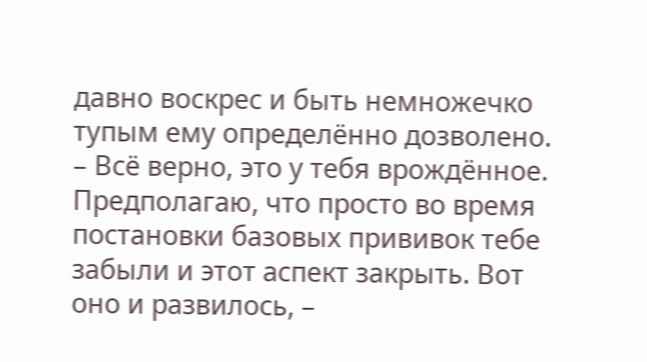давно воскрес и быть немножечко тупым ему определённо дозволено.
– Всё верно, это у тебя врождённое. Предполагаю, что просто во время постановки базовых прививок тебе забыли и этот аспект закрыть. Вот оно и развилось, –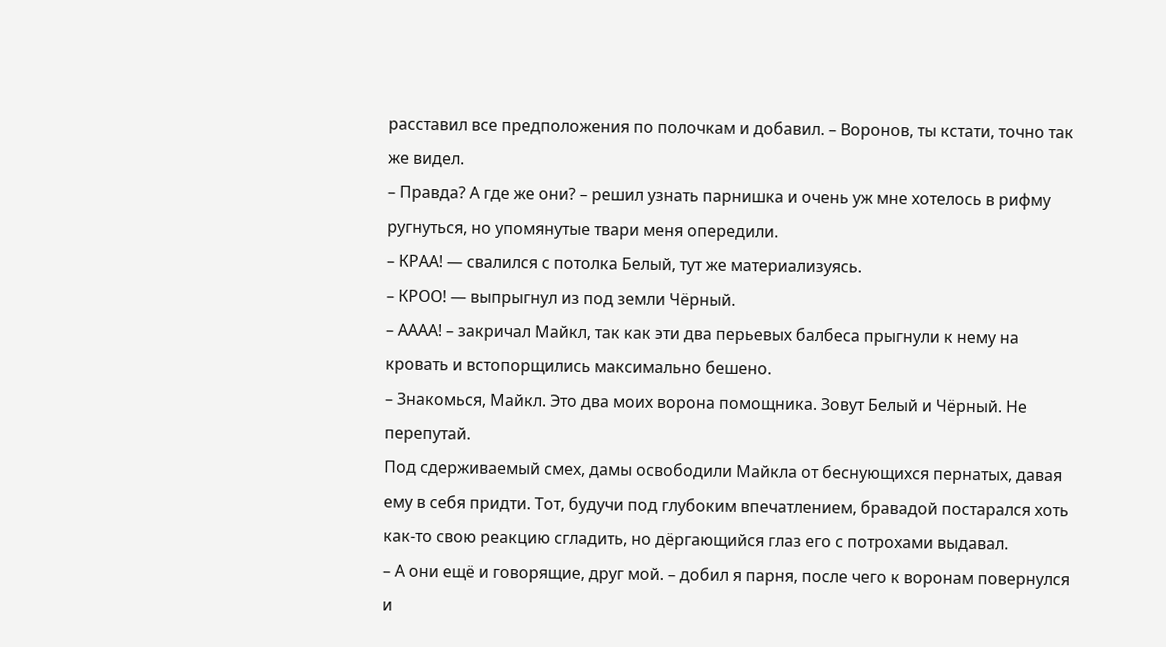расставил все предположения по полочкам и добавил. – Воронов, ты кстати, точно так же видел.
– Правда? А где же они? – решил узнать парнишка и очень уж мне хотелось в рифму ругнуться, но упомянутые твари меня опередили.
– КРАА! — свалился с потолка Белый, тут же материализуясь.
– КРОО! — выпрыгнул из под земли Чёрный.
– АААА! – закричал Майкл, так как эти два перьевых балбеса прыгнули к нему на кровать и встопорщились максимально бешено.
– Знакомься, Майкл. Это два моих ворона помощника. Зовут Белый и Чёрный. Не перепутай.
Под сдерживаемый смех, дамы освободили Майкла от беснующихся пернатых, давая ему в себя придти. Тот, будучи под глубоким впечатлением, бравадой постарался хоть как-то свою реакцию сгладить, но дёргающийся глаз его с потрохами выдавал.
– А они ещё и говорящие, друг мой. – добил я парня, после чего к воронам повернулся и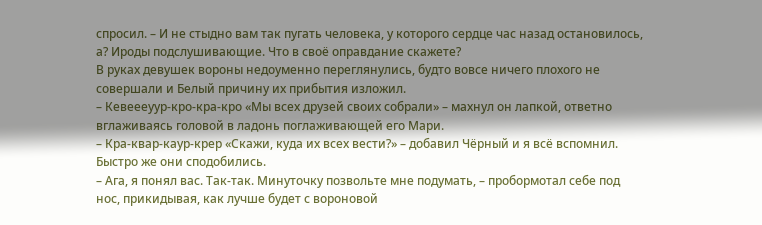спросил. – И не стыдно вам так пугать человека, у которого сердце час назад остановилось, а? Ироды подслушивающие. Что в своё оправдание скажете?
В руках девушек вороны недоуменно переглянулись, будто вовсе ничего плохого не совершали и Белый причину их прибытия изложил.
– Кевеееуур-кро-кра-кро «Мы всех друзей своих собрали» – махнул он лапкой, ответно вглаживаясь головой в ладонь поглаживающей его Мари.
– Кра-квар-каур-крер «Скажи, куда их всех вести?» – добавил Чёрный и я всё вспомнил.
Быстро же они сподобились.
– Ага, я понял вас. Так-так. Минуточку позвольте мне подумать, – пробормотал себе под нос, прикидывая, как лучше будет с вороновой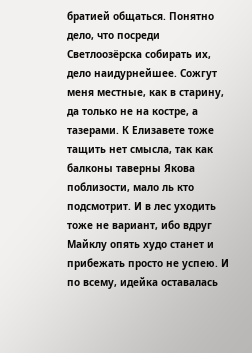братией общаться. Понятно дело, что посреди Светлоозёрска собирать их, дело наидурнейшее. Сожгут меня местные, как в старину, да только не на костре, а тазерами. К Елизавете тоже тащить нет смысла, так как балконы таверны Якова поблизости, мало ль кто подсмотрит. И в лес уходить тоже не вариант, ибо вдруг Майклу опять худо станет и прибежать просто не успею. И по всему, идейка оставалась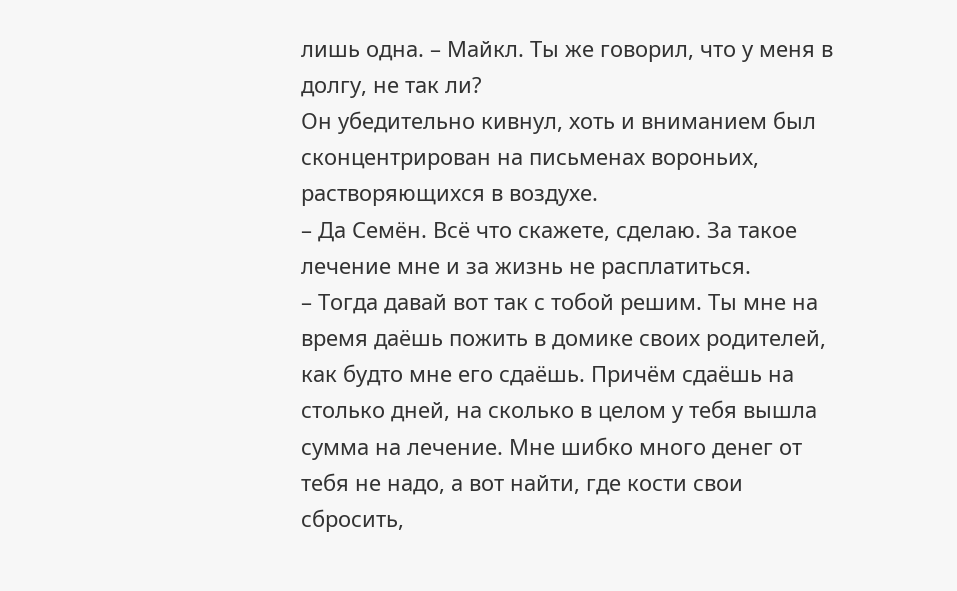лишь одна. – Майкл. Ты же говорил, что у меня в долгу, не так ли?
Он убедительно кивнул, хоть и вниманием был сконцентрирован на письменах вороньих, растворяющихся в воздухе.
– Да Семён. Всё что скажете, сделаю. За такое лечение мне и за жизнь не расплатиться.
– Тогда давай вот так с тобой решим. Ты мне на время даёшь пожить в домике своих родителей, как будто мне его сдаёшь. Причём сдаёшь на столько дней, на сколько в целом у тебя вышла сумма на лечение. Мне шибко много денег от тебя не надо, а вот найти, где кости свои сбросить,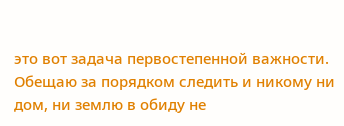это вот задача первостепенной важности. Обещаю за порядком следить и никому ни дом, ни землю в обиду не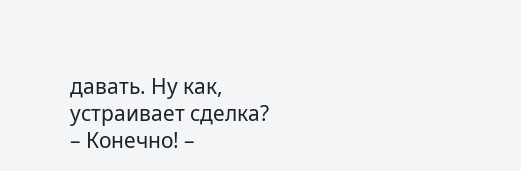давать. Ну как, устраивает сделка?
– Конечно! –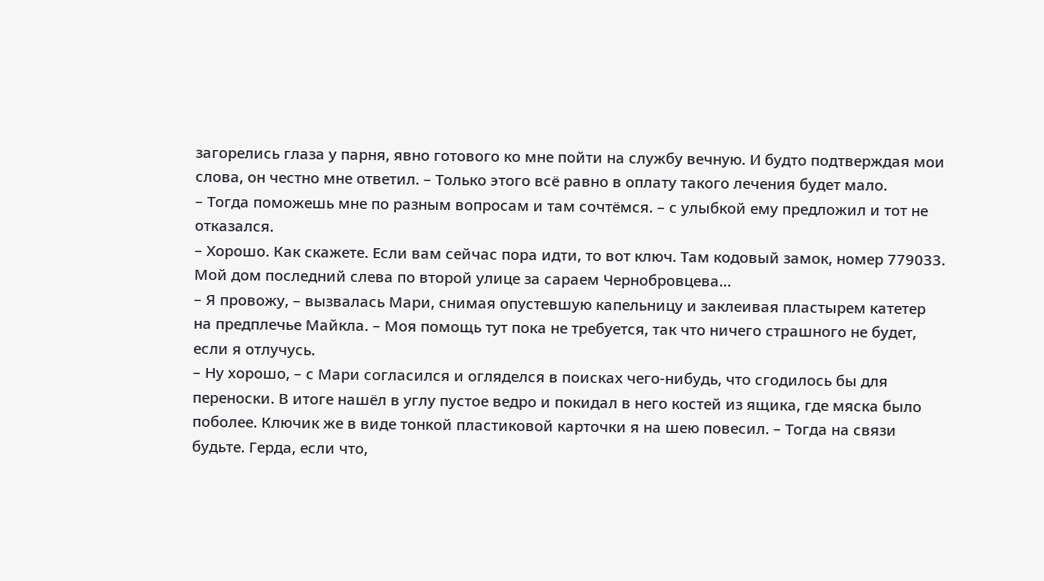загорелись глаза у парня, явно готового ко мне пойти на службу вечную. И будто подтверждая мои слова, он честно мне ответил. – Только этого всё равно в оплату такого лечения будет мало.
– Тогда поможешь мне по разным вопросам и там сочтёмся. – с улыбкой ему предложил и тот не отказался.
– Хорошо. Как скажете. Если вам сейчас пора идти, то вот ключ. Там кодовый замок, номер 779033. Мой дом последний слева по второй улице за сараем Чернобровцева…
– Я провожу, – вызвалась Мари, снимая опустевшую капельницу и заклеивая пластырем катетер на предплечье Майкла. – Моя помощь тут пока не требуется, так что ничего страшного не будет, если я отлучусь.
– Ну хорошо, – с Мари согласился и огляделся в поисках чего-нибудь, что сгодилось бы для переноски. В итоге нашёл в углу пустое ведро и покидал в него костей из ящика, где мяска было поболее. Ключик же в виде тонкой пластиковой карточки я на шею повесил. – Тогда на связи будьте. Герда, если что,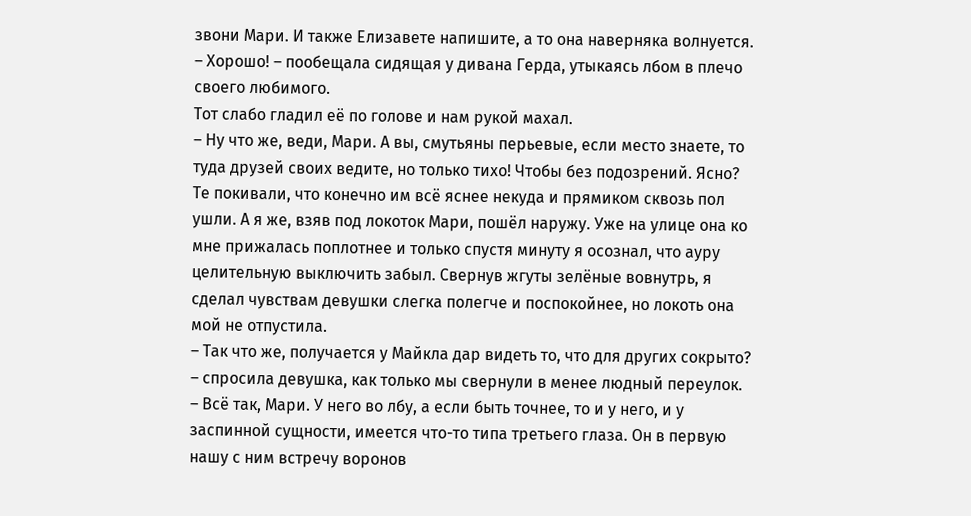звони Мари. И также Елизавете напишите, а то она наверняка волнуется.
– Хорошо! – пообещала сидящая у дивана Герда, утыкаясь лбом в плечо своего любимого.
Тот слабо гладил её по голове и нам рукой махал.
– Ну что же, веди, Мари. А вы, смутьяны перьевые, если место знаете, то туда друзей своих ведите, но только тихо! Чтобы без подозрений. Ясно?
Те покивали, что конечно им всё яснее некуда и прямиком сквозь пол ушли. А я же, взяв под локоток Мари, пошёл наружу. Уже на улице она ко мне прижалась поплотнее и только спустя минуту я осознал, что ауру целительную выключить забыл. Свернув жгуты зелёные вовнутрь, я сделал чувствам девушки слегка полегче и поспокойнее, но локоть она мой не отпустила.
– Так что же, получается у Майкла дар видеть то, что для других сокрыто? – спросила девушка, как только мы свернули в менее людный переулок.
– Всё так, Мари. У него во лбу, а если быть точнее, то и у него, и у заспинной сущности, имеется что-то типа третьего глаза. Он в первую нашу с ним встречу воронов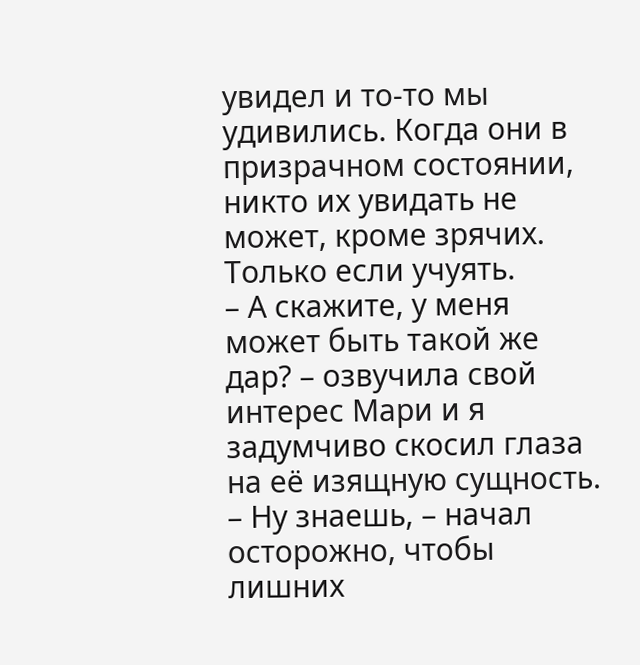увидел и то-то мы удивились. Когда они в призрачном состоянии, никто их увидать не может, кроме зрячих. Только если учуять.
– А скажите, у меня может быть такой же дар? – озвучила свой интерес Мари и я задумчиво скосил глаза на её изящную сущность.
– Ну знаешь, – начал осторожно, чтобы лишних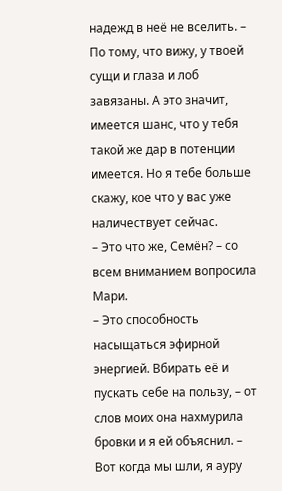надежд в неё не вселить. – По тому, что вижу, у твоей сущи и глаза и лоб завязаны. А это значит, имеется шанс, что у тебя такой же дар в потенции имеется. Но я тебе больше скажу, кое что у вас уже наличествует сейчас.
– Это что же, Семён? – со всем вниманием вопросила Мари.
– Это способность насыщаться эфирной энергией. Вбирать её и пускать себе на пользу, – от слов моих она нахмурила бровки и я ей объяснил. – Вот когда мы шли, я ауру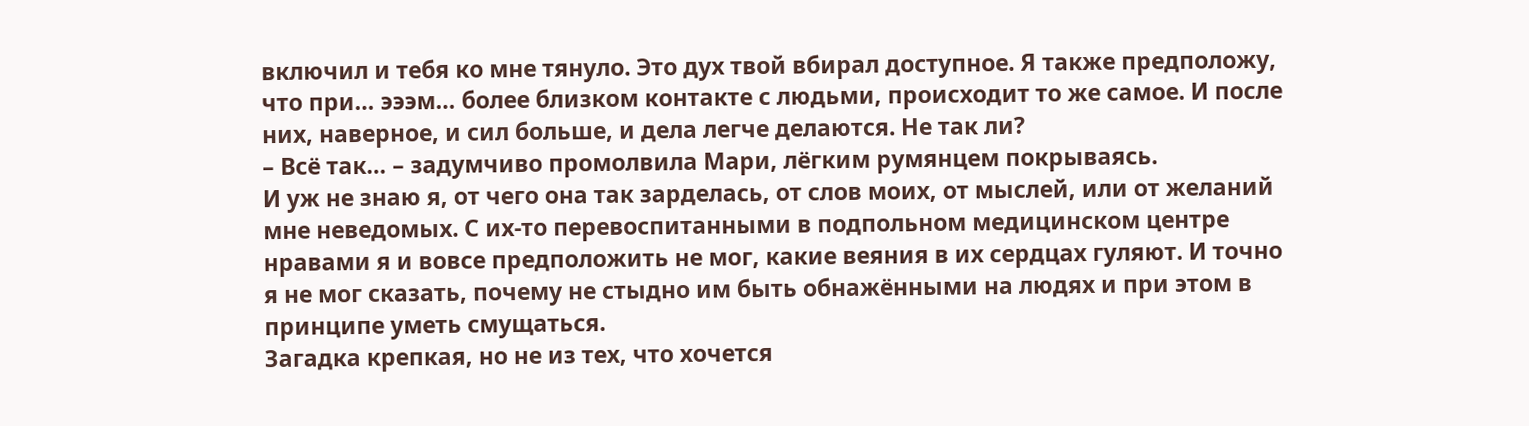включил и тебя ко мне тянуло. Это дух твой вбирал доступное. Я также предположу, что при… эээм… более близком контакте с людьми, происходит то же самое. И после них, наверное, и сил больше, и дела легче делаются. Не так ли?
– Всё так… – задумчиво промолвила Мари, лёгким румянцем покрываясь.
И уж не знаю я, от чего она так зарделась, от слов моих, от мыслей, или от желаний мне неведомых. С их-то перевоспитанными в подпольном медицинском центре нравами я и вовсе предположить не мог, какие веяния в их сердцах гуляют. И точно я не мог сказать, почему не стыдно им быть обнажёнными на людях и при этом в принципе уметь смущаться.
Загадка крепкая, но не из тех, что хочется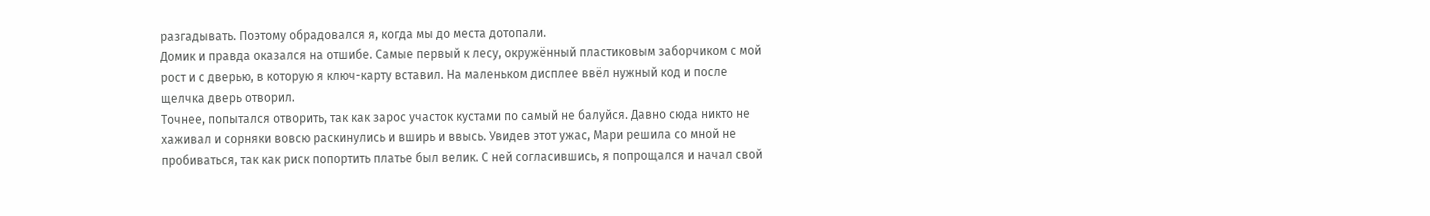разгадывать. Поэтому обрадовался я, когда мы до места дотопали.
Домик и правда оказался на отшибе. Самые первый к лесу, окружённый пластиковым заборчиком с мой рост и с дверью, в которую я ключ-карту вставил. На маленьком дисплее ввёл нужный код и после щелчка дверь отворил.
Точнее, попытался отворить, так как зарос участок кустами по самый не балуйся. Давно сюда никто не хаживал и сорняки вовсю раскинулись и вширь и ввысь. Увидев этот ужас, Мари решила со мной не пробиваться, так как риск попортить платье был велик. С ней согласившись, я попрощался и начал свой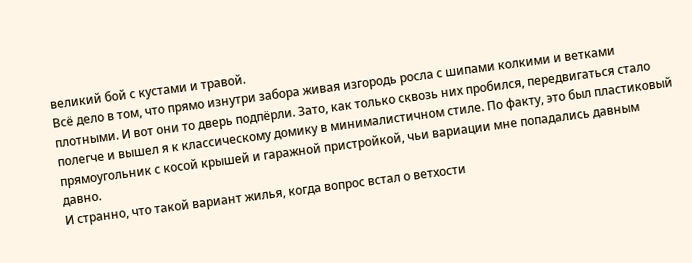великий бой с кустами и травой.
Всё дело в том, что прямо изнутри забора живая изгородь росла с шипами колкими и ветками плотными. И вот они то дверь подпёрли. Зато, как только сквозь них пробился, передвигаться стало полегче и вышел я к классическому домику в минималистичном стиле. По факту, это был пластиковый прямоугольник с косой крышей и гаражной пристройкой, чьи вариации мне попадались давным давно.
И странно, что такой вариант жилья, когда вопрос встал о ветхости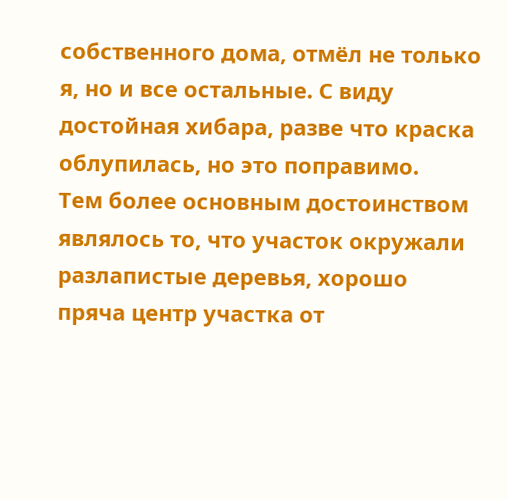собственного дома, отмёл не только я, но и все остальные. С виду достойная хибара, разве что краска облупилась, но это поправимо.
Тем более основным достоинством являлось то, что участок окружали разлапистые деревья, хорошо пряча центр участка от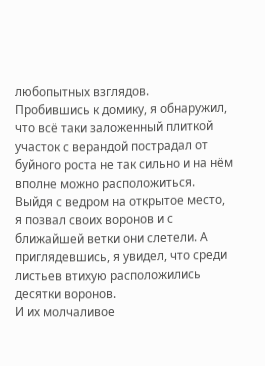любопытных взглядов.
Пробившись к домику, я обнаружил, что всё таки заложенный плиткой участок с верандой пострадал от буйного роста не так сильно и на нём вполне можно расположиться. Выйдя с ведром на открытое место, я позвал своих воронов и с ближайшей ветки они слетели. А приглядевшись, я увидел, что среди листьев втихую расположились десятки воронов.
И их молчаливое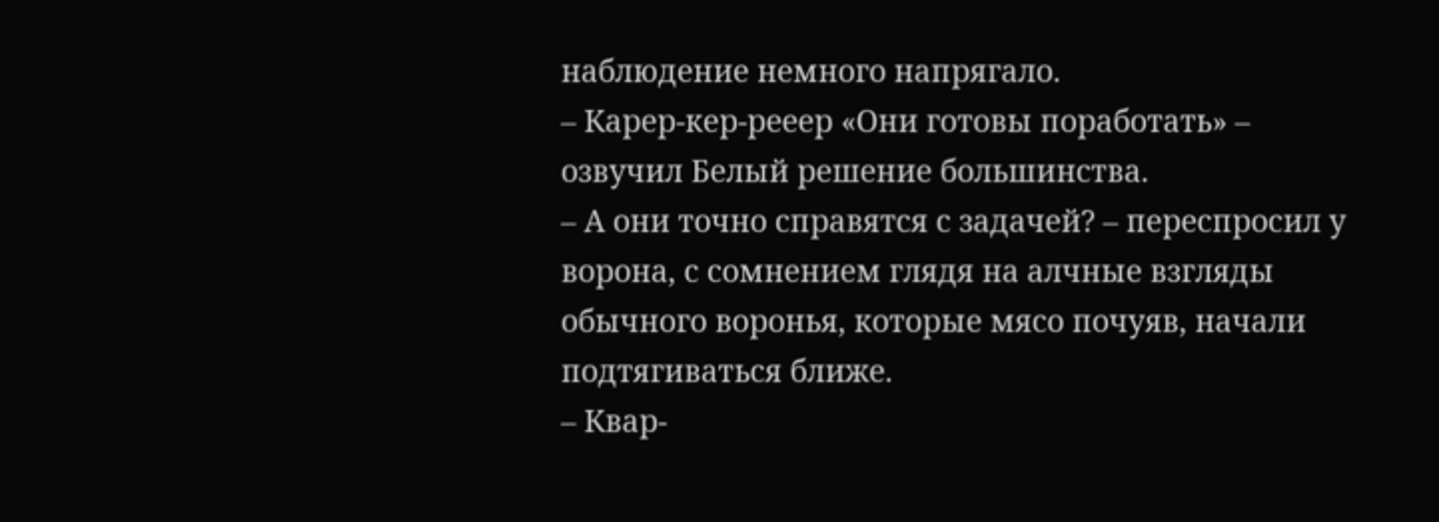наблюдение немного напрягало.
– Карер-кер-рееер «Они готовы поработать» – озвучил Белый решение большинства.
– А они точно справятся с задачей? – переспросил у ворона, с сомнением глядя на алчные взгляды обычного воронья, которые мясо почуяв, начали подтягиваться ближе.
– Квар-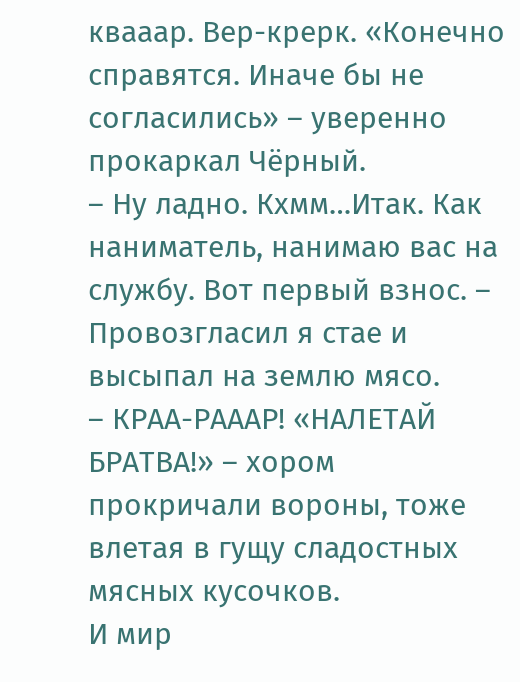квааар. Вер-крерк. «Конечно справятся. Иначе бы не согласились» – уверенно прокаркал Чёрный.
– Ну ладно. Кхмм…Итак. Как наниматель, нанимаю вас на службу. Вот первый взнос. – Провозгласил я стае и высыпал на землю мясо.
– КРАА-РАААР! «НАЛЕТАЙ БРАТВА!» – хором прокричали вороны, тоже влетая в гущу сладостных мясных кусочков.
И мир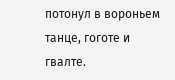потонул в вороньем танце, гоготе и гвалте.